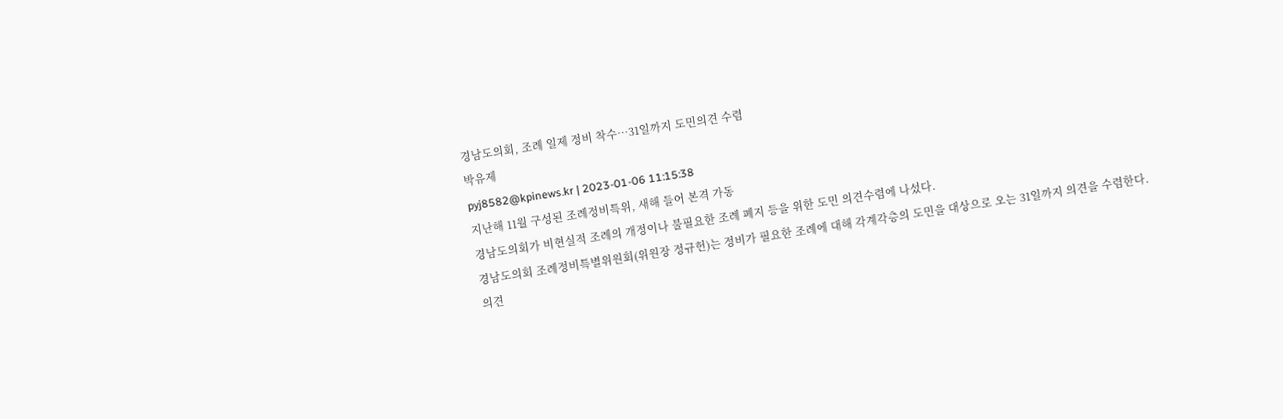경남도의회, 조례 일제 정비 착수…31일까지 도민의견 수렴
박유제
pyj8582@kpinews.kr | 2023-01-06 11:15:38
지난해 11월 구성된 조례정비특위, 새해 들어 본격 가동
경남도의회가 비현실적 조례의 개정이나 불필요한 조례 폐지 등을 위한 도민 의견수렴에 나섰다.
경남도의회 조례정비특별위원회(위원장 정규헌)는 정비가 필요한 조례에 대해 각계각층의 도민을 대상으로 오는 31일까지 의견을 수렴한다.
의견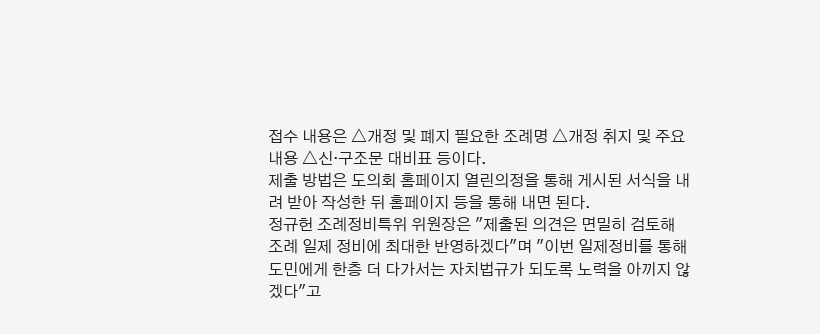접수 내용은 △개정 및 폐지 필요한 조례명 △개정 취지 및 주요내용 △신·구조문 대비표 등이다.
제출 방법은 도의회 홈페이지 열린의정을 통해 게시된 서식을 내려 받아 작성한 뒤 홈페이지 등을 통해 내면 된다.
정규헌 조례정비특위 위원장은 "제출된 의견은 면밀히 검토해 조례 일제 정비에 최대한 반영하겠다"며 "이번 일제정비를 통해 도민에게 한층 더 다가서는 자치법규가 되도록 노력을 아끼지 않겠다"고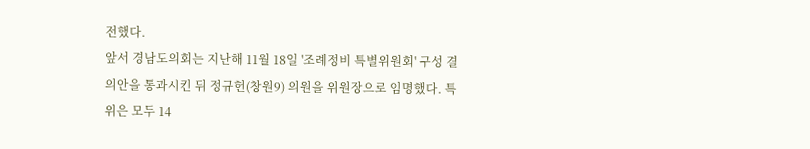전했다.
앞서 경남도의회는 지난해 11월 18일 '조례정비 특별위원회' 구성 결의안을 통과시킨 뒤 정규헌(창원9) 의원을 위원장으로 임명했다. 특위은 모두 14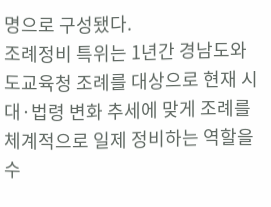명으로 구성됐다.
조례정비 특위는 1년간 경남도와 도교육청 조례를 대상으로 현재 시대·법령 변화 추세에 맞게 조례를 체계적으로 일제 정비하는 역할을 수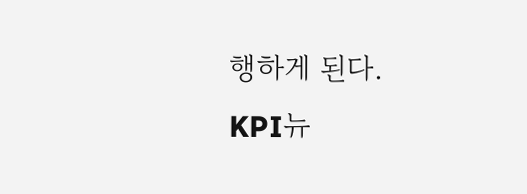행하게 된다.
KPI뉴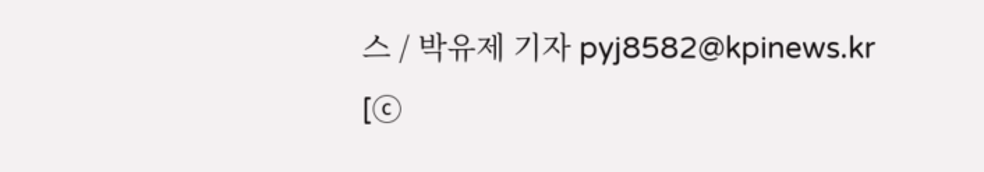스 / 박유제 기자 pyj8582@kpinews.kr
[ⓒ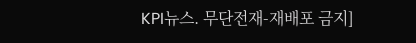KPI뉴스. 무단전재-재배포 금지]